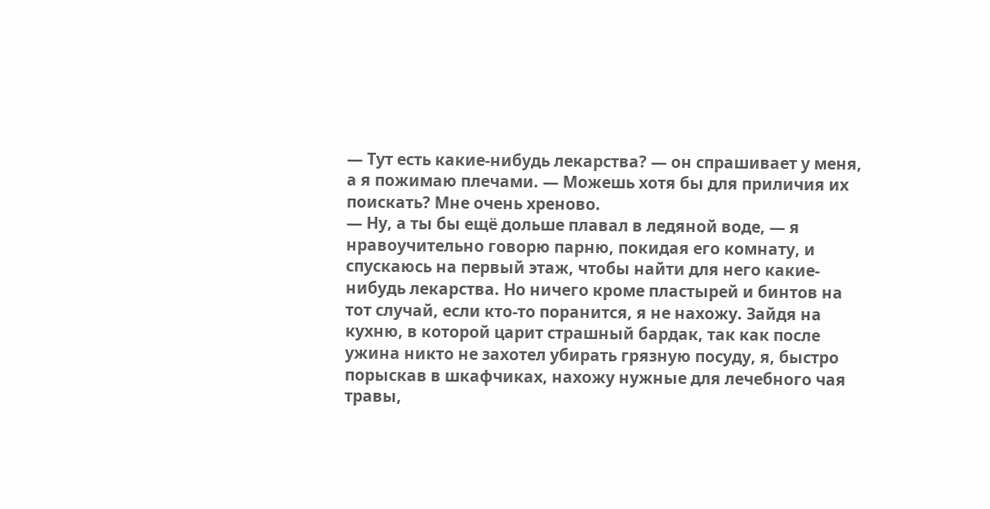— Тут есть какие-нибудь лекарства? — он спрашивает у меня, а я пожимаю плечами. — Можешь хотя бы для приличия их поискать? Мне очень хреново.
— Ну, а ты бы ещё дольше плавал в ледяной воде, — я нравоучительно говорю парню, покидая его комнату, и спускаюсь на первый этаж, чтобы найти для него какие-нибудь лекарства. Но ничего кроме пластырей и бинтов на тот случай, если кто-то поранится, я не нахожу. Зайдя на кухню, в которой царит страшный бардак, так как после ужина никто не захотел убирать грязную посуду, я, быстро порыскав в шкафчиках, нахожу нужные для лечебного чая травы,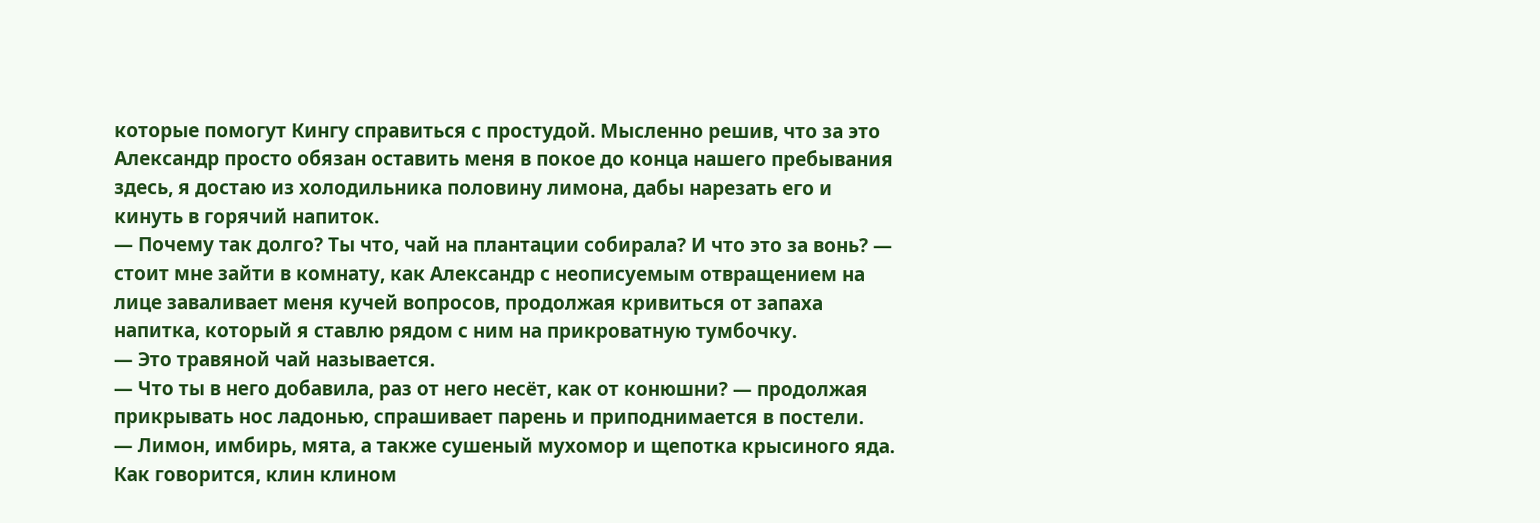которые помогут Кингу справиться с простудой. Мысленно решив, что за это Александр просто обязан оставить меня в покое до конца нашего пребывания здесь, я достаю из холодильника половину лимона, дабы нарезать его и кинуть в горячий напиток.
— Почему так долго? Ты что, чай на плантации собирала? И что это за вонь? — стоит мне зайти в комнату, как Александр с неописуемым отвращением на лице заваливает меня кучей вопросов, продолжая кривиться от запаха напитка, который я ставлю рядом с ним на прикроватную тумбочку.
— Это травяной чай называется.
— Что ты в него добавила, раз от него несёт, как от конюшни? — продолжая прикрывать нос ладонью, спрашивает парень и приподнимается в постели.
— Лимон, имбирь, мята, а также сушеный мухомор и щепотка крысиного яда. Как говорится, клин клином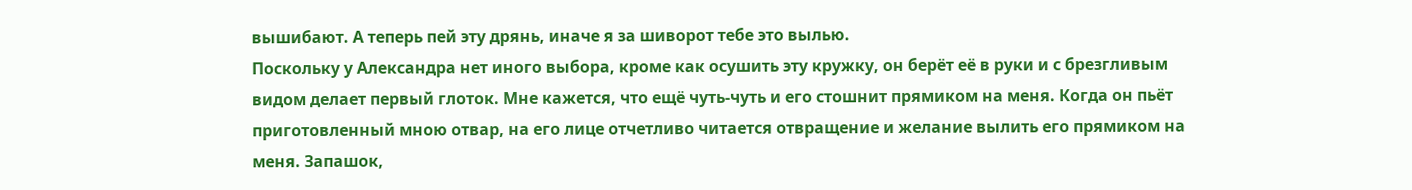вышибают. А теперь пей эту дрянь, иначе я за шиворот тебе это вылью.
Поскольку у Александра нет иного выбора, кроме как осушить эту кружку, он берёт её в руки и с брезгливым видом делает первый глоток. Мне кажется, что ещё чуть-чуть и его стошнит прямиком на меня. Когда он пьёт приготовленный мною отвар, на его лице отчетливо читается отвращение и желание вылить его прямиком на меня. Запашок,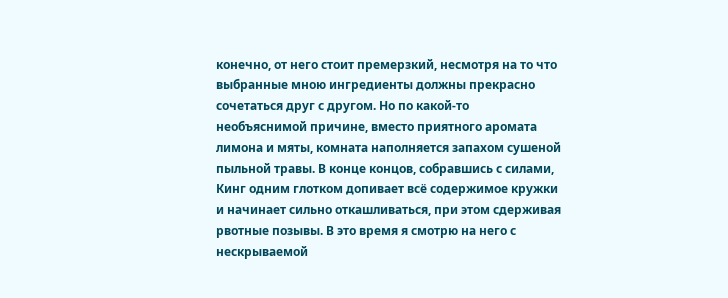конечно, от него стоит премерзкий, несмотря на то что выбранные мною ингредиенты должны прекрасно сочетаться друг с другом. Но по какой-то необъяснимой причине, вместо приятного аромата лимона и мяты, комната наполняется запахом сушеной пыльной травы. В конце концов, собравшись с силами, Кинг одним глотком допивает всё содержимое кружки и начинает сильно откашливаться, при этом сдерживая рвотные позывы. В это время я смотрю на него с нескрываемой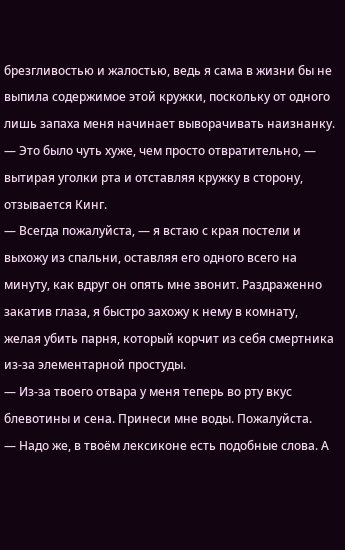брезгливостью и жалостью, ведь я сама в жизни бы не выпила содержимое этой кружки, поскольку от одного лишь запаха меня начинает выворачивать наизнанку.
— Это было чуть хуже, чем просто отвратительно, — вытирая уголки рта и отставляя кружку в сторону, отзывается Кинг.
— Всегда пожалуйста, — я встаю с края постели и выхожу из спальни, оставляя его одного всего на минуту, как вдруг он опять мне звонит. Раздраженно закатив глаза, я быстро захожу к нему в комнату, желая убить парня, который корчит из себя смертника из-за элементарной простуды.
— Из-за твоего отвара у меня теперь во рту вкус блевотины и сена. Принеси мне воды. Пожалуйста.
— Надо же, в твоём лексиконе есть подобные слова. А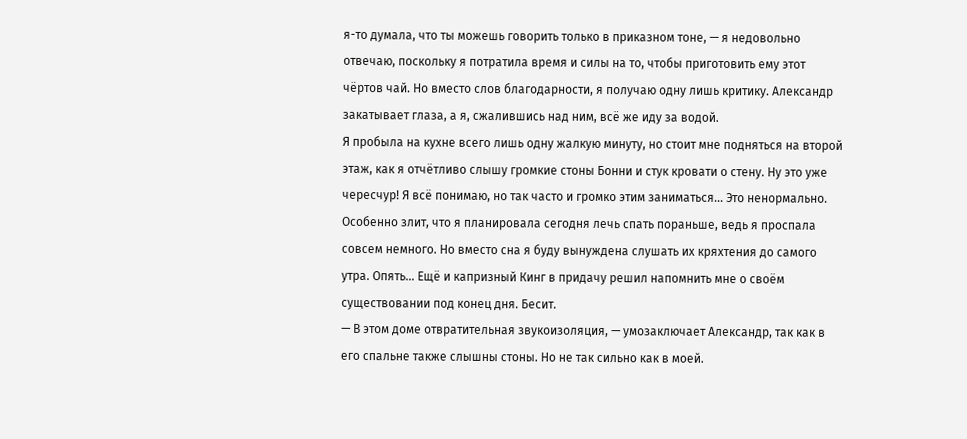я-то думала, что ты можешь говорить только в приказном тоне, — я недовольно отвечаю, поскольку я потратила время и силы на то, чтобы приготовить ему этот чёртов чай. Но вместо слов благодарности, я получаю одну лишь критику. Александр закатывает глаза, а я, сжалившись над ним, всё же иду за водой.
Я пробыла на кухне всего лишь одну жалкую минуту, но стоит мне подняться на второй этаж, как я отчётливо слышу громкие стоны Бонни и стук кровати о стену. Ну это уже чересчур! Я всё понимаю, но так часто и громко этим заниматься… Это ненормально. Особенно злит, что я планировала сегодня лечь спать пораньше, ведь я проспала совсем немного. Но вместо сна я буду вынуждена слушать их кряхтения до самого утра. Опять… Ещё и капризный Кинг в придачу решил напомнить мне о своём существовании под конец дня. Бесит.
— В этом доме отвратительная звукоизоляция, — умозаключает Александр, так как в его спальне также слышны стоны. Но не так сильно как в моей.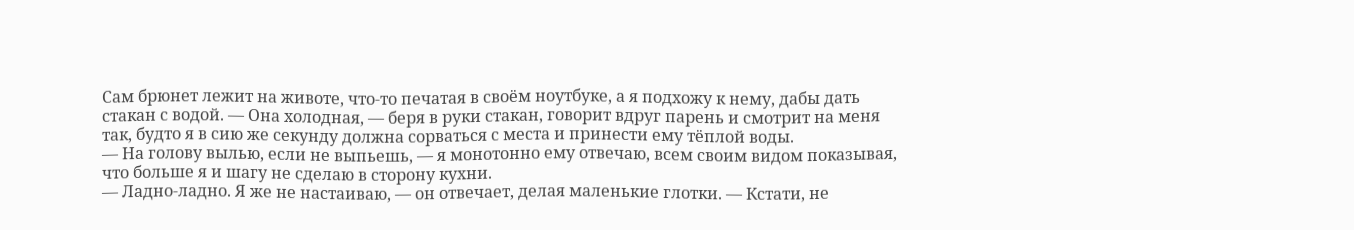Сам брюнет лежит на животе, что-то печатая в своём ноутбуке, а я подхожу к нему, дабы дать стакан с водой. — Она холодная, — беря в руки стакан, говорит вдруг парень и смотрит на меня так, будто я в сию же секунду должна сорваться с места и принести ему тёплой воды.
— На голову вылью, если не выпьешь, — я монотонно ему отвечаю, всем своим видом показывая, что больше я и шагу не сделаю в сторону кухни.
— Ладно-ладно. Я же не настаиваю, — он отвечает, делая маленькие глотки. — Кстати, не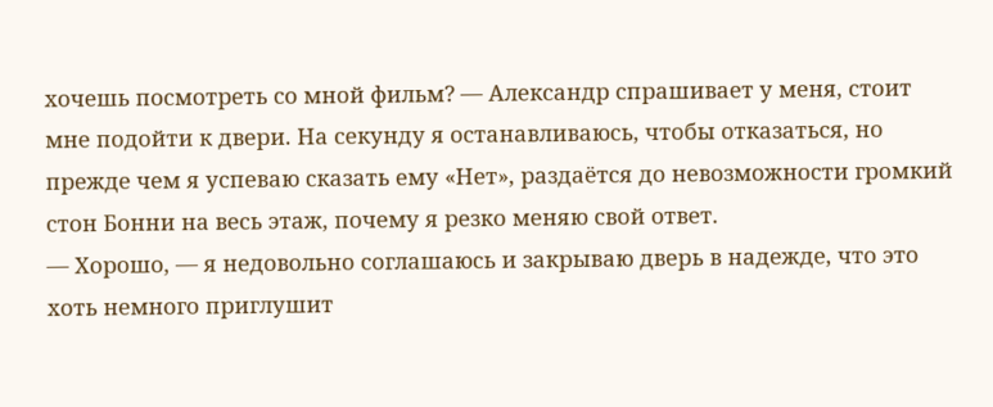хочешь посмотреть со мной фильм? — Александр спрашивает у меня, стоит мне подойти к двери. На секунду я останавливаюсь, чтобы отказаться, но прежде чем я успеваю сказать ему «Нет», раздаётся до невозможности громкий стон Бонни на весь этаж, почему я резко меняю свой ответ.
— Хорошо, — я недовольно соглашаюсь и закрываю дверь в надежде, что это хоть немного приглушит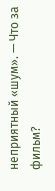неприятный «шум». — Что за фильм?